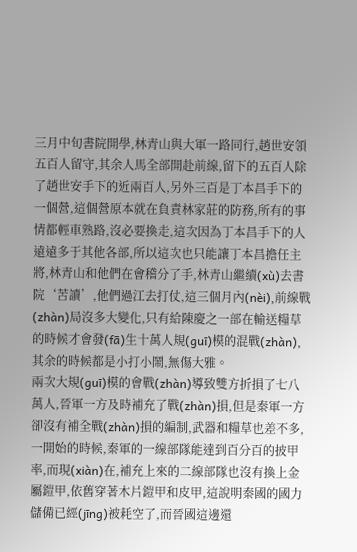三月中旬書院開學,林青山與大軍一路同行,趙世安領五百人留守,其余人馬全部開赴前線,留下的五百人除了趙世安手下的近兩百人,另外三百是丁本昌手下的一個營,這個營原本就在負責林家莊的防務,所有的事情都輕車熟路,沒必要換走,這次因為丁本昌手下的人遠遠多于其他各部,所以這次也只能讓丁本昌擔任主將,林青山和他們在會稽分了手,林青山繼續(xù)去書院‘苦讀’,他們過江去打仗,這三個月內(nèi),前線戰(zhàn)局沒多大變化,只有給陳慶之一部在輸送糧草的時候才會發(fā)生十萬人規(guī)模的混戰(zhàn),其余的時候都是小打小鬧,無傷大雅。
兩次大規(guī)模的會戰(zhàn)導致雙方折損了七八萬人,晉軍一方及時補充了戰(zhàn)損,但是秦軍一方卻沒有補全戰(zhàn)損的編制,武器和糧草也差不多,一開始的時候,秦軍的一線部隊能達到百分百的披甲率,而現(xiàn)在,補充上來的二線部隊也沒有換上金屬鎧甲,依舊穿著木片鎧甲和皮甲,這說明秦國的國力儲備已經(jīng)被耗空了,而晉國這邊還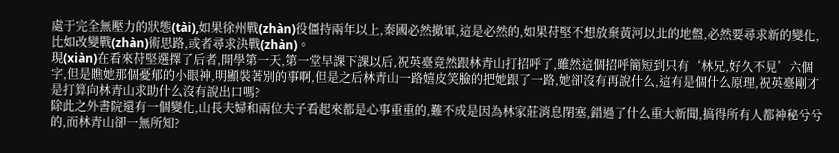處于完全無壓力的狀態(tài),如果徐州戰(zhàn)役僵持兩年以上,秦國必然撤軍,這是必然的,如果苻堅不想放棄黃河以北的地盤,必然要尋求新的變化,比如改變戰(zhàn)術思路,或者尋求決戰(zhàn)。
現(xiàn)在看來苻堅選擇了后者,開學第一天,第一堂早課下課以后,祝英臺竟然跟林青山打招呼了,雖然這個招呼簡短到只有‘林兄,好久不見’六個字,但是瞧她那個憂郁的小眼神,明顯裝著別的事啊,但是之后林青山一路嬉皮笑臉的把她跟了一路,她卻沒有再說什么,這有是個什么原理,祝英臺剛才是打算向林青山求助什么沒有說出口嗎?
除此之外書院還有一個變化,山長夫婦和兩位夫子看起來都是心事重重的,難不成是因為林家莊消息閉塞,錯過了什么重大新聞,搞得所有人都神秘兮兮的,而林青山卻一無所知?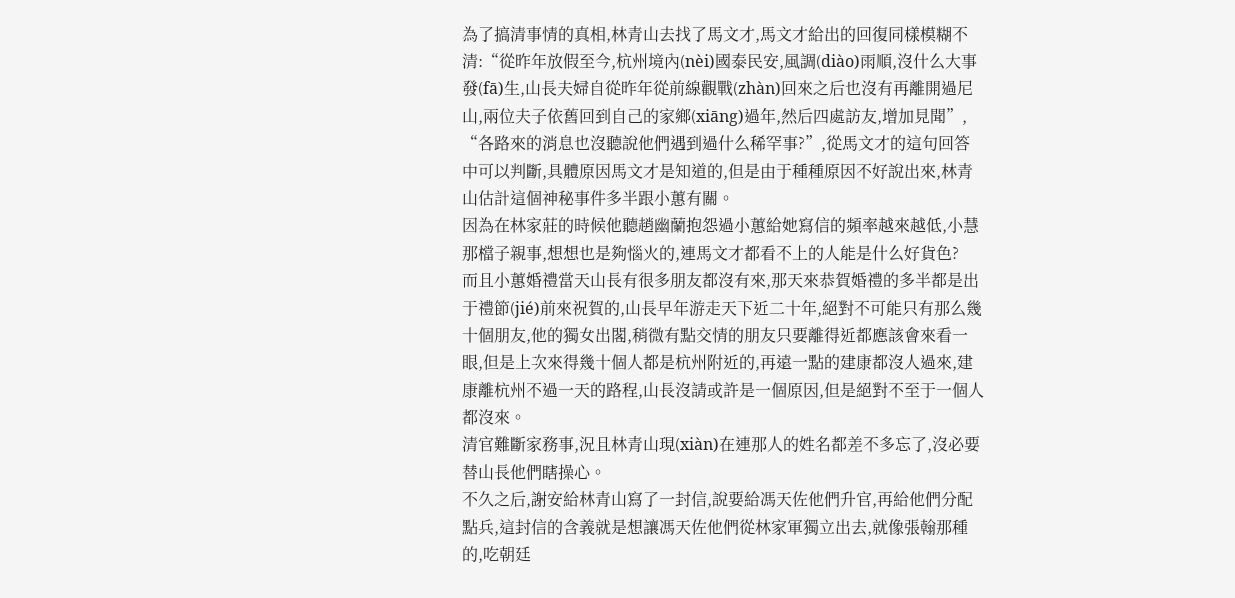為了搞清事情的真相,林青山去找了馬文才,馬文才給出的回復同樣模糊不清:“從昨年放假至今,杭州境內(nèi)國泰民安,風調(diào)雨順,沒什么大事發(fā)生,山長夫婦自從昨年從前線觀戰(zhàn)回來之后也沒有再離開過尼山,兩位夫子依舊回到自己的家鄉(xiāng)過年,然后四處訪友,增加見聞”,
“各路來的消息也沒聽說他們遇到過什么稀罕事?”,從馬文才的這句回答中可以判斷,具體原因馬文才是知道的,但是由于種種原因不好說出來,林青山估計這個神秘事件多半跟小蕙有關。
因為在林家莊的時候他聽趙幽蘭抱怨過小蕙給她寫信的頻率越來越低,小慧那檔子親事,想想也是夠惱火的,連馬文才都看不上的人能是什么好貨色?
而且小蕙婚禮當天山長有很多朋友都沒有來,那天來恭賀婚禮的多半都是出于禮節(jié)前來祝賀的,山長早年游走天下近二十年,絕對不可能只有那么幾十個朋友,他的獨女出閣,稍微有點交情的朋友只要離得近都應該會來看一眼,但是上次來得幾十個人都是杭州附近的,再遠一點的建康都沒人過來,建康離杭州不過一天的路程,山長沒請或許是一個原因,但是絕對不至于一個人都沒來。
清官難斷家務事,況且林青山現(xiàn)在連那人的姓名都差不多忘了,沒必要替山長他們瞎操心。
不久之后,謝安給林青山寫了一封信,說要給馮天佐他們升官,再給他們分配點兵,這封信的含義就是想讓馮天佐他們從林家軍獨立出去,就像張翰那種的,吃朝廷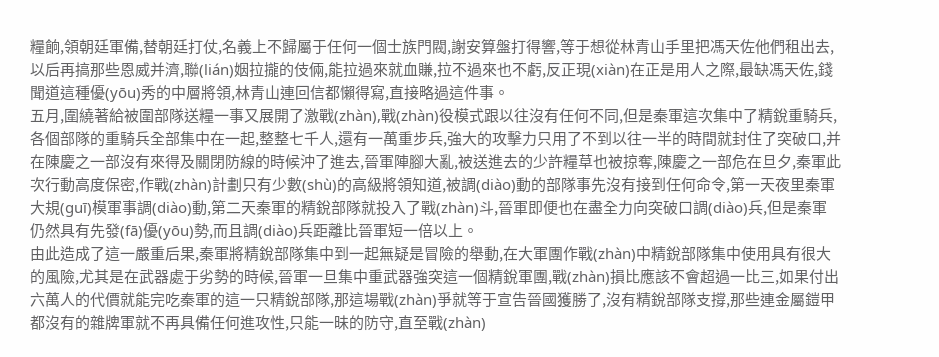糧餉,領朝廷軍備,替朝廷打仗,名義上不歸屬于任何一個士族門閥,謝安算盤打得響,等于想從林青山手里把馮天佐他們租出去,以后再搞那些恩威并濟,聯(lián)姻拉攏的伎倆,能拉過來就血賺,拉不過來也不虧,反正現(xiàn)在正是用人之際,最缺馮天佐,錢聞道這種優(yōu)秀的中層將領,林青山連回信都懶得寫,直接略過這件事。
五月,圍繞著給被圍部隊送糧一事又展開了激戰(zhàn),戰(zhàn)役模式跟以往沒有任何不同,但是秦軍這次集中了精銳重騎兵,各個部隊的重騎兵全部集中在一起,整整七千人,還有一萬重步兵,強大的攻擊力只用了不到以往一半的時間就封住了突破口,并在陳慶之一部沒有來得及關閉防線的時候沖了進去,晉軍陣腳大亂,被送進去的少許糧草也被掠奪,陳慶之一部危在旦夕,秦軍此次行動高度保密,作戰(zhàn)計劃只有少數(shù)的高級將領知道,被調(diào)動的部隊事先沒有接到任何命令,第一天夜里秦軍大規(guī)模軍事調(diào)動,第二天秦軍的精銳部隊就投入了戰(zhàn)斗,晉軍即便也在盡全力向突破口調(diào)兵,但是秦軍仍然具有先發(fā)優(yōu)勢,而且調(diào)兵距離比晉軍短一倍以上。
由此造成了這一嚴重后果,秦軍將精銳部隊集中到一起無疑是冒險的舉動,在大軍團作戰(zhàn)中精銳部隊集中使用具有很大的風險,尤其是在武器處于劣勢的時候,晉軍一旦集中重武器強突這一個精銳軍團,戰(zhàn)損比應該不會超過一比三,如果付出六萬人的代價就能完吃秦軍的這一只精銳部隊,那這場戰(zhàn)爭就等于宣告晉國獲勝了,沒有精銳部隊支撐,那些連金屬鎧甲都沒有的雜牌軍就不再具備任何進攻性,只能一昧的防守,直至戰(zhàn)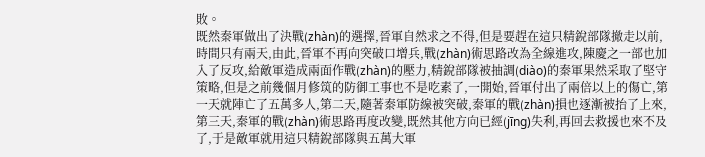敗。
既然秦軍做出了決戰(zhàn)的選擇,晉軍自然求之不得,但是要趕在這只精銳部隊撤走以前,時間只有兩天,由此,晉軍不再向突破口增兵,戰(zhàn)術思路改為全線進攻,陳慶之一部也加入了反攻,給敵軍造成兩面作戰(zhàn)的壓力,精銳部隊被抽調(diào)的秦軍果然采取了堅守策略,但是之前幾個月修筑的防御工事也不是吃素了,一開始,晉軍付出了兩倍以上的傷亡,第一天就陣亡了五萬多人,第二天,隨著秦軍防線被突破,秦軍的戰(zhàn)損也逐漸被抬了上來,第三天,秦軍的戰(zhàn)術思路再度改變,既然其他方向已經(jīng)失利,再回去救援也來不及了,于是敵軍就用這只精銳部隊與五萬大軍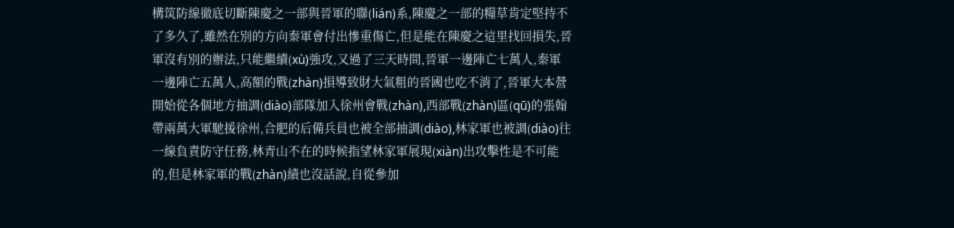構筑防線徹底切斷陳慶之一部與晉軍的聯(lián)系,陳慶之一部的糧草肯定堅持不了多久了,雖然在別的方向秦軍會付出慘重傷亡,但是能在陳慶之這里找回損失,晉軍沒有別的辦法,只能繼續(xù)強攻,又過了三天時間,晉軍一邊陣亡七萬人,秦軍一邊陣亡五萬人,高額的戰(zhàn)損導致財大氣粗的晉國也吃不消了,晉軍大本營開始從各個地方抽調(diào)部隊加入徐州會戰(zhàn),西部戰(zhàn)區(qū)的張翰帶兩萬大軍馳援徐州,合肥的后備兵員也被全部抽調(diào),林家軍也被調(diào)往一線負責防守任務,林青山不在的時候指望林家軍展現(xiàn)出攻擊性是不可能的,但是林家軍的戰(zhàn)績也沒話說,自從參加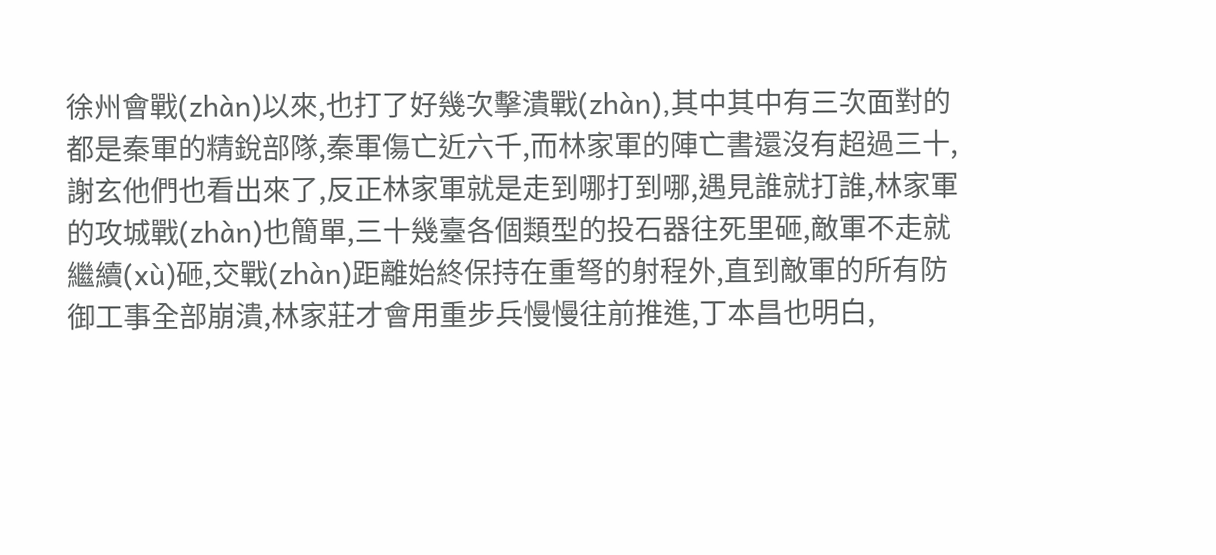徐州會戰(zhàn)以來,也打了好幾次擊潰戰(zhàn),其中其中有三次面對的都是秦軍的精銳部隊,秦軍傷亡近六千,而林家軍的陣亡書還沒有超過三十,謝玄他們也看出來了,反正林家軍就是走到哪打到哪,遇見誰就打誰,林家軍的攻城戰(zhàn)也簡單,三十幾臺各個類型的投石器往死里砸,敵軍不走就繼續(xù)砸,交戰(zhàn)距離始終保持在重弩的射程外,直到敵軍的所有防御工事全部崩潰,林家莊才會用重步兵慢慢往前推進,丁本昌也明白,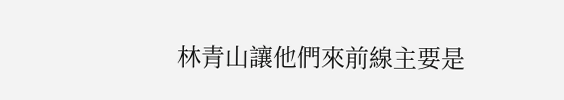林青山讓他們來前線主要是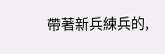帶著新兵練兵的,